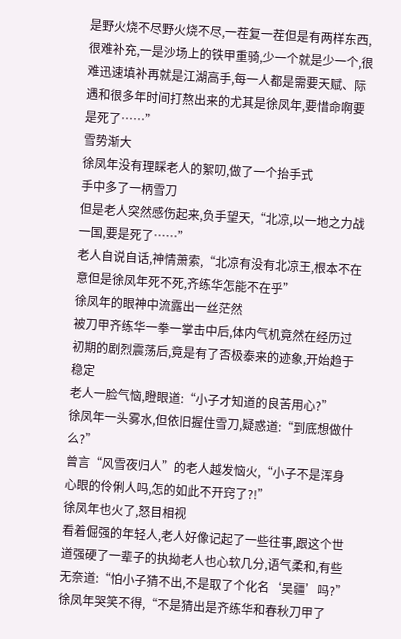是野火烧不尽野火烧不尽,一茬复一茬但是有两样东西,很难补充,一是沙场上的铁甲重骑,少一个就是少一个,很难迅速填补再就是江湖高手,每一人都是需要天赋、际遇和很多年时间打熬出来的尤其是徐凤年,要惜命啊要是死了……”
雪势渐大
徐凤年没有理睬老人的絮叨,做了一个抬手式
手中多了一柄雪刀
但是老人突然感伤起来,负手望天,“北凉,以一地之力战一国,要是死了……”
老人自说自话,神情萧索,“北凉有没有北凉王,根本不在意但是徐凤年死不死,齐练华怎能不在乎”
徐凤年的眼神中流露出一丝茫然
被刀甲齐练华一拳一掌击中后,体内气机竟然在经历过初期的剧烈震荡后,竟是有了否极泰来的迹象,开始趋于稳定
老人一脸气恼,瞪眼道:“小子才知道的良苦用心?”
徐凤年一头雾水,但依旧握住雪刀,疑惑道:“到底想做什么?”
曾言“风雪夜归人”的老人越发恼火,“小子不是浑身心眼的伶俐人吗,怎的如此不开窍了?!”
徐凤年也火了,怒目相视
看着倔强的年轻人,老人好像记起了一些往事,跟这个世道强硬了一辈子的执拗老人也心软几分,语气柔和,有些无奈道:“怕小子猜不出,不是取了个化名‘吴疆’吗?”
徐凤年哭笑不得,“不是猜出是齐练华和春秋刀甲了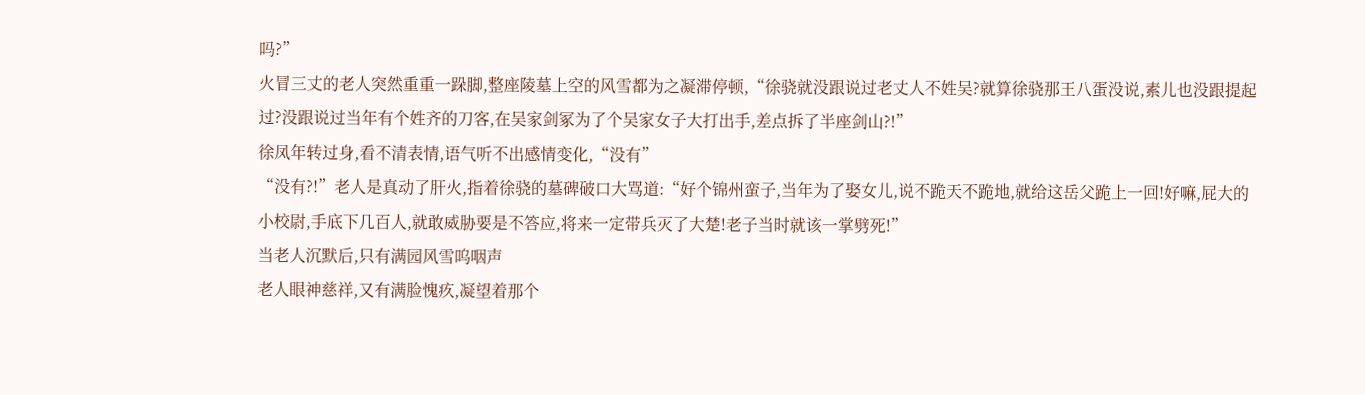吗?”
火冒三丈的老人突然重重一跺脚,整座陵墓上空的风雪都为之凝滞停顿,“徐骁就没跟说过老丈人不姓吴?就算徐骁那王八蛋没说,素儿也没跟提起过?没跟说过当年有个姓齐的刀客,在吴家剑冢为了个吴家女子大打出手,差点拆了半座剑山?!”
徐凤年转过身,看不清表情,语气听不出感情变化,“没有”
“没有?!”老人是真动了肝火,指着徐骁的墓碑破口大骂道:“好个锦州蛮子,当年为了娶女儿,说不跪天不跪地,就给这岳父跪上一回!好嘛,屁大的小校尉,手底下几百人,就敢威胁要是不答应,将来一定带兵灭了大楚!老子当时就该一掌劈死!”
当老人沉默后,只有满园风雪呜咽声
老人眼神慈祥,又有满脸愧疚,凝望着那个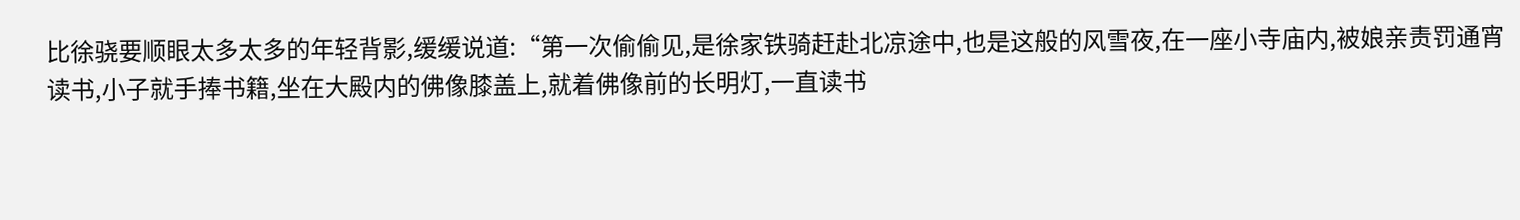比徐骁要顺眼太多太多的年轻背影,缓缓说道:“第一次偷偷见,是徐家铁骑赶赴北凉途中,也是这般的风雪夜,在一座小寺庙内,被娘亲责罚通宵读书,小子就手捧书籍,坐在大殿内的佛像膝盖上,就着佛像前的长明灯,一直读书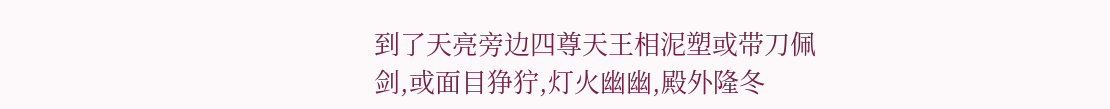到了天亮旁边四尊天王相泥塑或带刀佩剑,或面目狰狞,灯火幽幽,殿外隆冬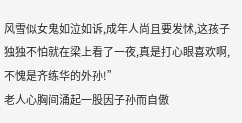风雪似女鬼如泣如诉,成年人尚且要发怵,这孩子独独不怕就在梁上看了一夜,真是打心眼喜欢啊,不愧是齐练华的外孙!”
老人心胸间涌起一股因子孙而自傲